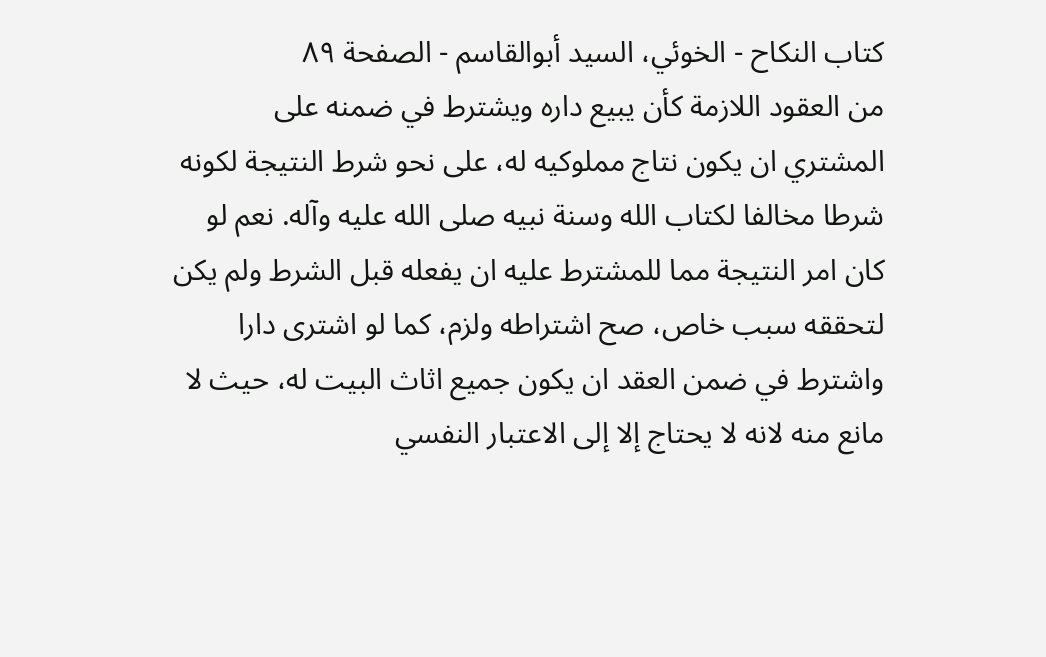كتاب النكاح - الخوئي، السيد أبوالقاسم - الصفحة ٨٩
من العقود اللازمة كأن يبيع داره ويشترط في ضمنه على المشتري ان يكون نتاج مملوكيه له، على نحو شرط النتيجة لكونه شرطا مخالفا لكتاب الله وسنة نبيه صلى الله عليه وآله. نعم لو كان امر النتيجة مما للمشترط عليه ان يفعله قبل الشرط ولم يكن لتحققه سبب خاص، صح اشتراطه ولزم، كما لو اشترى دارا واشترط في ضمن العقد ان يكون جميع اثاث البيت له، حيث لا مانع منه لانه لا يحتاج إلا إلى الاعتبار النفسي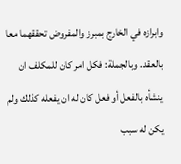وابرازه في الخارج بمبرز والمفروض تحققهما معا بالعقد. وبالجملة: فكل امر كان للمكلف ان ينشأه بالفعل أو فعل كان له ان يفعله كذلك ولم يكن له سبب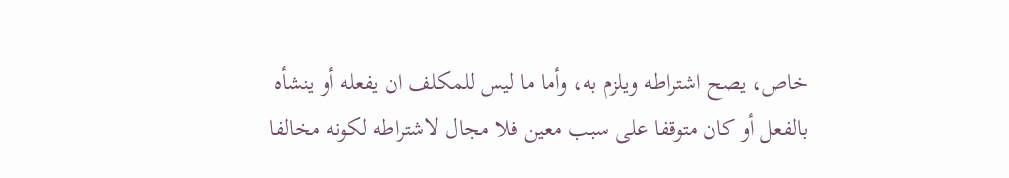خاص، يصح اشتراطه ويلزم به، وأما ما ليس للمكلف ان يفعله أو ينشأه بالفعل أو كان متوقفا على سبب معين فلا مجال لاشتراطه لكونه مخالفا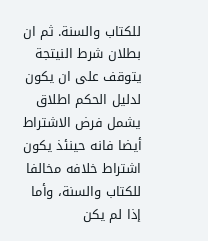للكتاب والسنة. ثم ان بطلان شرط النيتجة يتوقف على ان يكون لدليل الحكم اطلاق يشمل فرض الاشتراط أيضا فانه حينئذ يكون اشتراط خلافه مخالفا للكتاب والسنة، وأما إذا لم يكن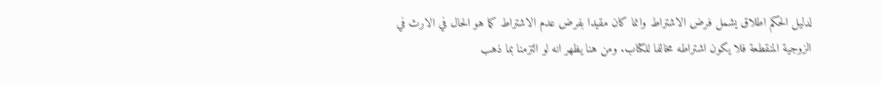لدليل الحكم اطلاق يشمل فرض الاشتراط وانما كان مقيدا بفرض عدم الاشتراط كما هو الحال في الارث في الزوجية المنقطعة فلا يكون اشتراطه مخالفا للكتاب. ومن هنا يظهر انه لو التزمنا بما ذهب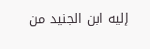إليه ابن الجنيد من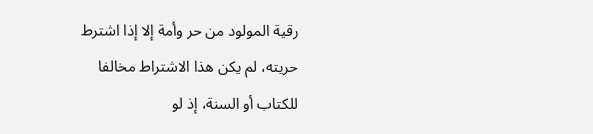رقية المولود من حر وأمة إلا إذا اشترط حريته، لم يكن هذا الاشتراط مخالفا للكتاب أو السنة، إذ لو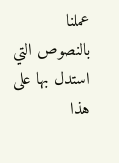عملنا بالنصوص التي استدل بها على هذا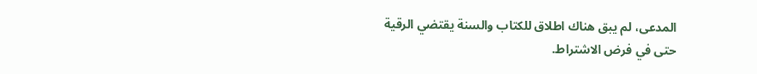المدعى، لم يبق هناك اطلاق للكتاب والسنة يقتضي الرقية حتى في فرض الاشتراط.